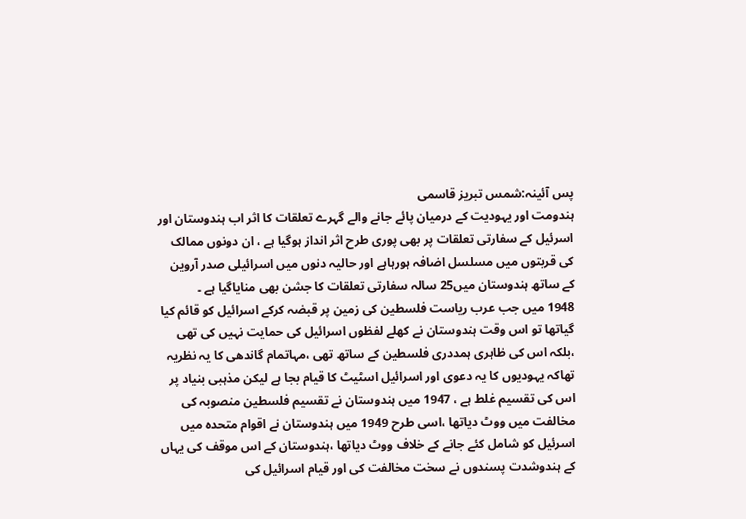پس آئینہ:شمس تبریز قاسمی
ہندومت اور یہودیت کے درمیان پائے جانے والے گہرے تعلقات کا اثر اب ہندوستان اور اسرئیل کے سفارتی تعلقات پر بھی پوری طرح اثر انداز ہوگیا ہے ، ان دونوں ممالک کی قربتوں میں مسلسل اضافہ ہورہاہے اور حالیہ دنوں میں اسرائیلی صدر آروین کے ساتھ ہندوستان میں25 سالہ سفارتی تعلقات کا جشن بھی منایاگیا ہے ۔
1948 میں جب عرب ریاست فلسطین کی زمین پر قبضہ کرکے اسرائیل کو قائم کیا گیاتھا تو اس وقت ہندوستان نے کھلے لفظوں اسرائیل کی حمایت نہیں کی تھی ،بلکہ اس کی ظاہری ہمددری فلسطین کے ساتھ تھی ،مہاتمام گاندھی کا یہ نظریہ تھاکہ یہودیوں کا یہ دعوی اور اسرائیل اسٹیٹ کا قیام بجا ہے لیکن مذہبی بنیاد پر اس کی تقسیم غلط ہے ، 1947 میں ہندوستان نے تقسیم فلسطین منصوبہ کی مخالفت میں ووٹ دیاتھا ،اسی طرح 1949 میں ہندوستان نے اقوام متحدہ میں اسرئیل کو شامل کئے جانے کے خلاف ووٹ دیاتھا ،ہندوستان کے اس موقف کی یہاں کے ہندوشدت پسندوں نے سخت مخالفت کی اور قیام اسرائیل کی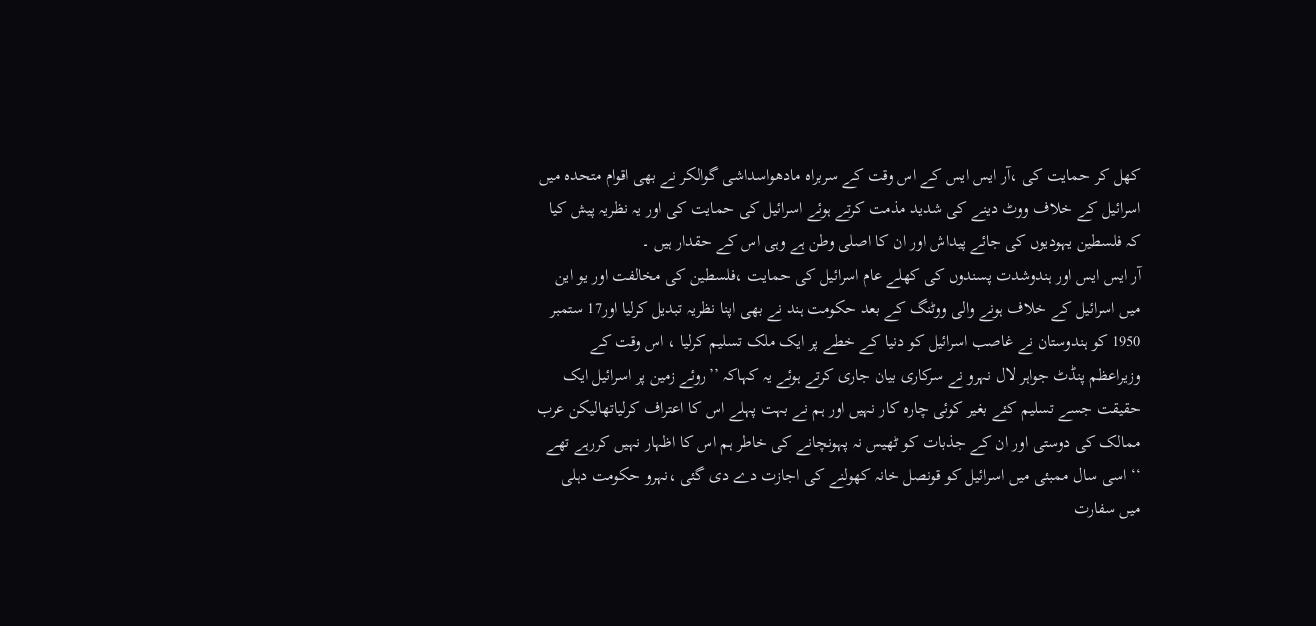کھل کر حمایت کی ،آر ایس ایس کے اس وقت کے سربراہ مادھواسداشی گوالکر نے بھی اقوام متحدہ میں اسرائیل کے خلاف ووٹ دینے کی شدید مذمت کرتے ہوئے اسرائیل کی حمایت کی اور یہ نظریہ پیش کیا کہ فلسطین یہودیوں کی جائے پیداش اور ان کا اصلی وطن ہے وہی اس کے حقدار ہیں ۔
آر ایس ایس اور ہندوشدت پسندوں کی کھلے عام اسرائیل کی حمایت ،فلسطین کی مخالفت اور یو این میں اسرائیل کے خلاف ہونے والی ووٹنگ کے بعد حکومت ہند نے بھی اپنا نظریہ تبدیل کرلیا اور17 ستمبر 1950 کو ہندوستان نے غاصب اسرائیل کو دنیا کے خطے پر ایک ملک تسلیم کرلیا ، اس وقت کے وزیراعظم پنڈٹ جواہر لال نہرو نے سرکاری بیان جاری کرتے ہوئے یہ کہاکہ ’’روئے زمین پر اسرائیل ایک حقیقت جسے تسلیم کئے بغیر کوئی چارہ کار نہیں اور ہم نے بہت پہلے اس کا اعتراف کرلیاتھالیکن عرب ممالک کی دوستی اور ان کے جذبات کو ٹھیس نہ پہونچانے کی خاطر ہم اس کا اظہار نہیں کررہے تھے ‘‘ اسی سال ممبئی میں اسرائیل کو قونصل خانہ کھولنے کی اجازت دے دی گئی ،نہرو حکومت دہلی میں سفارت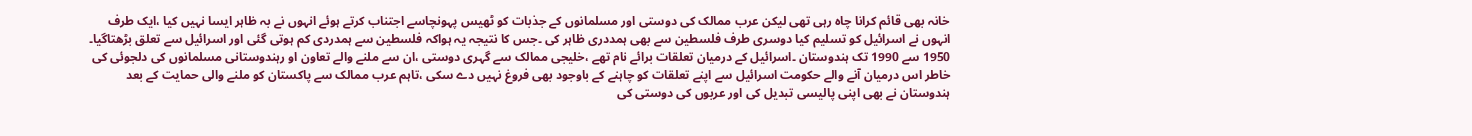خانہ بھی قائم کرانا چاہ رہی تھی لیکن عرب ممالک کی دوستی اور مسلمانوں کے جذبات کو ٹھیس پہونچاسے اجتناب کرتے ہوئے انہوں نے بہ ظاہر ایسا نہیں کیا ،ایک طرف انہوں نے اسرائیل کو تسلیم کیا دوسری طرف فلسطین سے بھی ہمددری ظاہر کی ۔جس کا نتیجہ یہ ہواکہ فلسطین سے ہمدردی کم ہوتی گئی اور اسرائیل سے تعلق بڑھتاگیا۔
1950 سے 1990 تک ہندوستان ۔اسرائیل کے درمیان تعلقات برائے نام تھے ،خلیجی ممالک سے گہری دوستی ،ان سے ملنے والے تعاون او رہندوستانی مسلمانوں کی دلجوئی کی خاطر اس درمیان آنے والے حکومت اسرائیل سے اپنے تعلقات کو چاہنے کے باوجود بھی فروغ نہیں دے سکی ،تاہم عرب ممالک سے پاکستان کو ملنے والی حمایت کے بعد ہندوستان نے بھی اپنی پالیسی تبدیل کی اور عربوں کی دوستی کی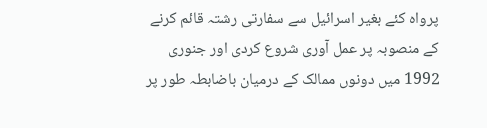پرواہ کئے بغیر اسرائیل سے سفارتی رشتہ قائم کرنے کے منصوبہ پر عمل آوری شروع کردی اور جنوری 1992 میں دونوں ممالک کے درمیان باضابطہ طور پر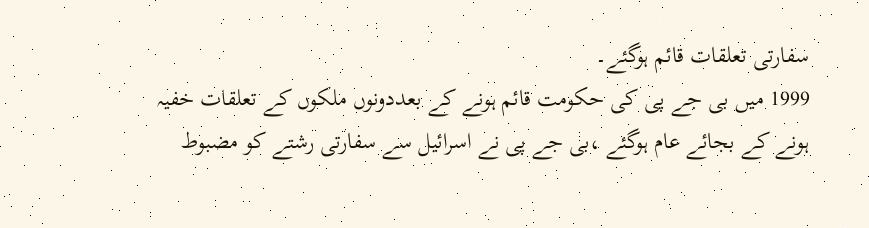سفارتی تعلقات قائم ہوگئے۔
1999 میں بی جے پی کی حکومت قائم ہونے کے بعددونوں ملکوں کے تعلقات خفیہ ہونے کے بجائے عام ہوگئے ،بی جے پی نے اسرائیل سے سفارتی رشتے کو مضبوط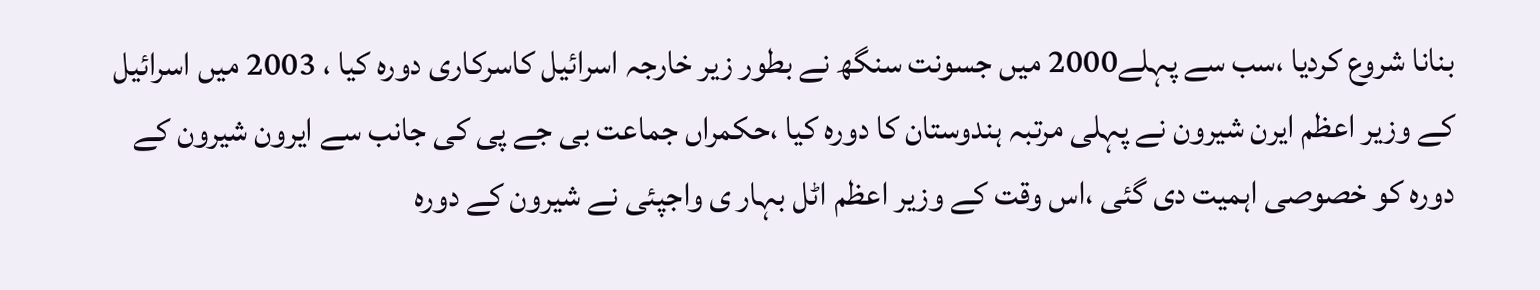بنانا شروع کردیا ،سب سے پہلے2000 میں جسونت سنگھ نے بطور زیر خارجہ اسرائیل کاسرکاری دورہ کیا ، 2003 میں اسرائیل کے وزیر اعظم ایرن شیرون نے پہلی مرتبہ ہندوستان کا دورہ کیا ،حکمراں جماعت بی جے پی کی جانب سے ایرون شیرون کے دورہ کو خصوصی اہمیت دی گئی ،اس وقت کے وزیر اعظم اٹل بہار ی واجپئی نے شیرون کے دورہ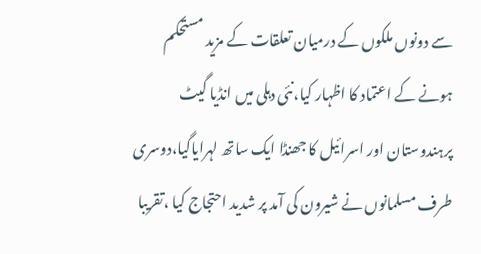سے دونوں ملکوں کے درمیان تعلقات کے مزید مستحکم ہونے کے اعتماد کا اظہار کیا،نئی دہلی میں انڈیا گیٹ پرہندوستان اور اسرائیل کا جھنڈا ایک ساتھ لہرایاگیا،دوسری طرف مسلمانوں نے شیرون کی آمد پر شدید احتجاج کیا ،تقریبا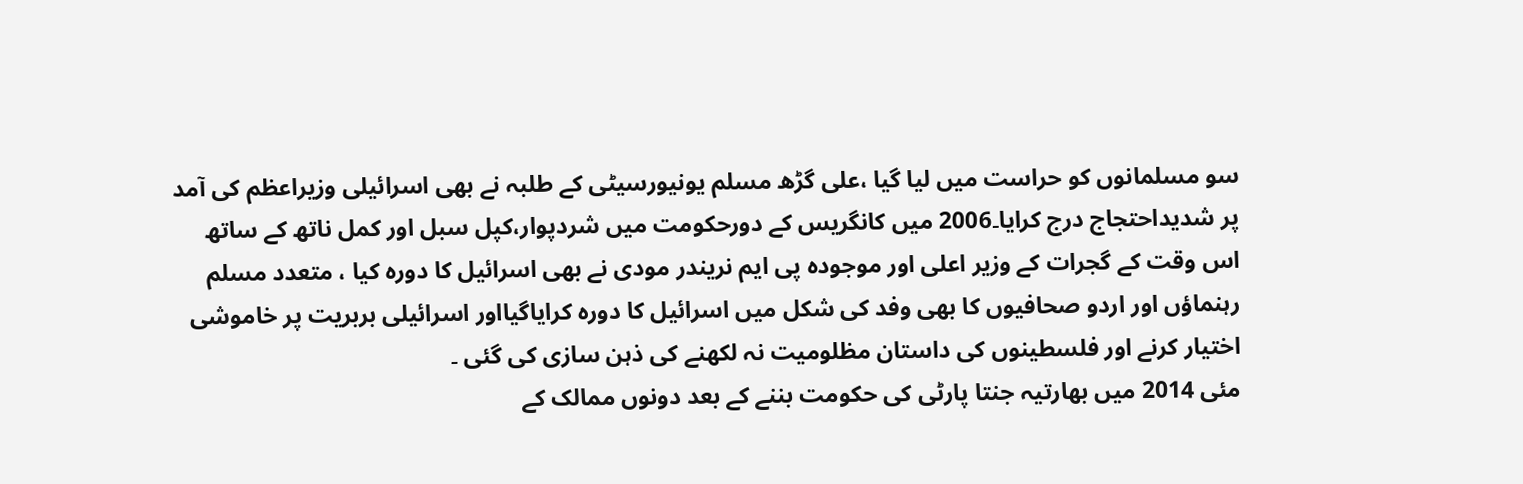سو مسلمانوں کو حراست میں لیا گیا ،علی گڑھ مسلم یونیورسیٹی کے طلبہ نے بھی اسرائیلی وزیراعظم کی آمد پر شدیداحتجاج درج کرایا۔2006 میں کانگریس کے دورحکومت میں شردپوار،کپل سبل اور کمل ناتھ کے ساتھ اس وقت کے گجرات کے وزیر اعلی اور موجودہ پی ایم نریندر مودی نے بھی اسرائیل کا دورہ کیا ، متعدد مسلم رہنماؤں اور اردو صحافیوں کا بھی وفد کی شکل میں اسرائیل کا دورہ کرایاگیااور اسرائیلی بربریت پر خاموشی اختیار کرنے اور فلسطینوں کی داستان مظلومیت نہ لکھنے کی ذہن سازی کی گئی ۔
مئی 2014 میں بھارتیہ جنتا پارٹی کی حکومت بننے کے بعد دونوں ممالک کے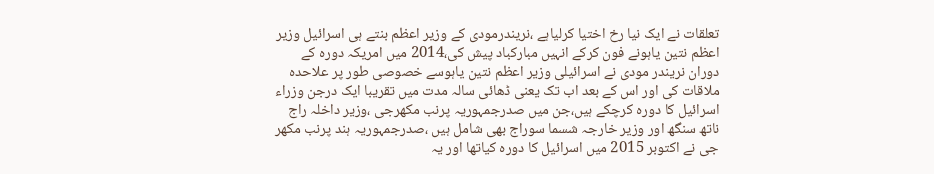تعلقات نے ایک نیا رخ اختیا کرلیاہے ،نریندرمودی کے وزیر اعظم بنتے ہی اسرائیل وزیر اعظم نتین یاہونے فون کرکے انہیں مبارکباد پیش کی،2014 میں امریکہ دورہ کے دوران نریندر مودی نے اسرائیلی وزیر اعظم نتین یاہوسے خصوصی طور پر علاحدہ ملاقات کی اور اس کے بعد اب تک یعنی ڈھائی سالہ مدت میں تقریبا ایک درجن وزراء اسرائیل کا دورہ کرچکے ہیں،جن میں صدرجمہوریہ پرنب مکھرجی ،وزیر داخلہ راج ناتھ سنگھ اور وزیر خارجہ شسما سوراج بھی شامل ہیں ،صدرجمہوریہ ہند پرنب مکھر جی نے اکتوبر 2015 میں اسرائیل کا دورہ کیاتھا اور یہ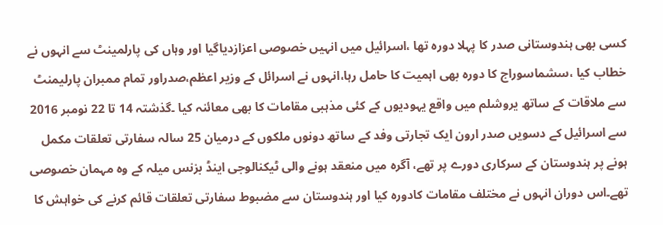کسی بھی ہندوستانی صدر کا پہلا دورہ تھا ،اسرائیل میں انہیں خصوصی اعزازدیاگیا اور وہاں کی پارلمینٹ سے انہوں نے خطاب کیا ،سشماسوراج کا دورہ بھی اہمیت کا حامل رہا،انہوں نے اسرائل کے وزیر اعظم،صدراور تمام ممبران پارلیمنٹ سے ملاقات کے ساتھ یروشلم میں واقع یہودیوں کے کئی مذہبی مقامات کا بھی معائنہ کیا ۔گذشتہ 14 تا 22 نومبر 2016 سے اسرائیل کے دسویں صدر ارون ایک تجارتی وفد کے ساتھ دونوں ملکوں کے درمیان 25 سالہ سفارتی تعلقات مکمل ہونے پر ہندوستان کے سرکاری دورے پر تھے، آگرہ میں منعقد ہونے والی ٹیکنالوجی اینڈ بزنس میلہ کے وہ مہمان خصوصی تھے۔اس دوران انہوں نے مختلف مقامات کادورہ کیا اور ہندوستان سے مضبوط سفارتی تعلقات قائم کرنے کی خواہش کا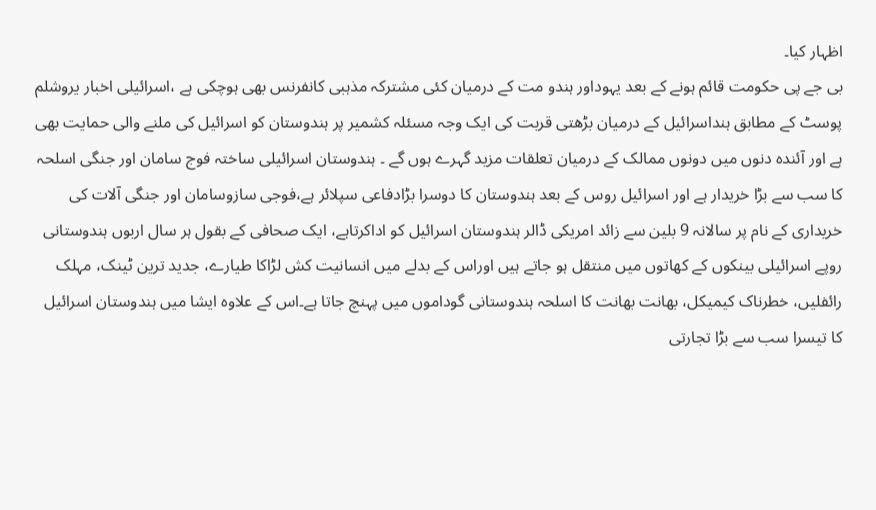اظہار کیا۔
بی جے پی حکومت قائم ہونے کے بعد یہوداور ہندو مت کے درمیان کئی مشترکہ مذہبی کانفرنس بھی ہوچکی ہے ،اسرائیلی اخبار یروشلم پوسٹ کے مطابق ہنداسرائیل کے درمیان بڑھتی قربت کی ایک وجہ مسئلہ کشمیر پر ہندوستان کو اسرائیل کی ملنے والی حمایت بھی ہے اور آئندہ دنوں میں دونوں ممالک کے درمیان تعلقات مزید گہرے ہوں گے ۔ ہندوستان اسرائیلی ساختہ فوج سامان اور جنگی اسلحہ کا سب سے بڑا خریدار ہے اور اسرائیل روس کے بعد ہندوستان کا دوسرا بڑادفاعی سپلائر ہے،فوجی سازوسامان اور جنگی آلات کی خریداری کے نام پر سالانہ 9 بلین سے زائد امریکی ڈالر ہندوستان اسرائیل کو اداکرتاہے، ایک صحافی کے بقول ہر سال اربوں ہندوستانی روپے اسرائیلی بینکوں کے کھاتوں میں منتقل ہو جاتے ہیں اوراس کے بدلے میں انسانیت کش لڑاکا طیارے، جدید ترین ٹینک، مہلک رائفلیں، خطرناک کیمیکل، بھانت بھانت کا اسلحہ ہندوستانی گوداموں میں پہنچ جاتا ہے۔اس کے علاوہ ایشا میں ہندوستان اسرائیل کا تیسرا سب سے بڑا تجارتی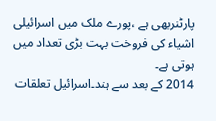پارٹنربھی ہے ،پورے ملک میں اسرائیلی اشیاء کی فروخت بہت بڑی تعداد میں ہوتی ہے۔
2014 کے بعد سے ہند۔اسرائیل تعلقات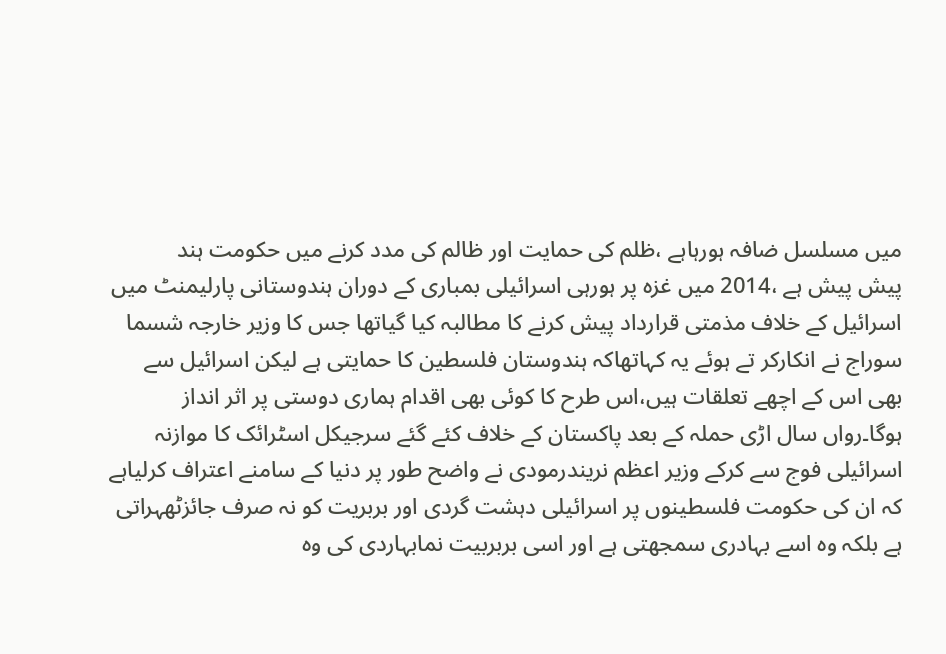میں مسلسل ضافہ ہورہاہے ،ظلم کی حمایت اور ظالم کی مدد کرنے میں حکومت ہند
پیش پیش ہے ،2014 میں غزہ پر ہورہی اسرائیلی بمباری کے دوران ہندوستانی پارلیمنٹ میں اسرائیل کے خلاف مذمتی قرارداد پیش کرنے کا مطالبہ کیا گیاتھا جس کا وزیر خارجہ شسما سوراج نے انکارکر تے ہوئے یہ کہاتھاکہ ہندوستان فلسطین کا حمایتی ہے لیکن اسرائیل سے بھی اس کے اچھے تعلقات ہیں،اس طرح کا کوئی بھی اقدام ہماری دوستی پر اثر انداز ہوگا۔رواں سال اڑی حملہ کے بعد پاکستان کے خلاف کئے گئے سرجیکل اسٹرائک کا موازنہ اسرائیلی فوج سے کرکے وزیر اعظم نریندرمودی نے واضح طور پر دنیا کے سامنے اعتراف کرلیاہے کہ ان کی حکومت فلسطینوں پر اسرائیلی دہشت گردی اور بربریت کو نہ صرف جائزٹھہراتی ہے بلکہ وہ اسے بہادری سمجھتی ہے اور اسی بربربیت نمابہاردی کی وہ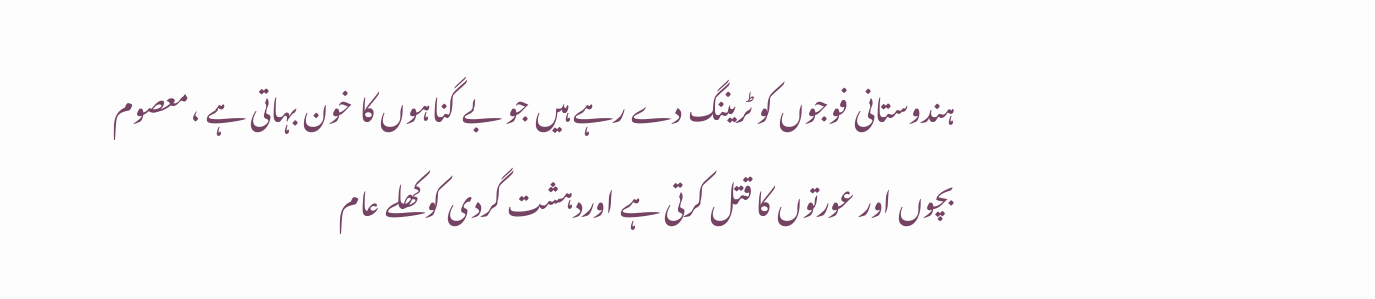ہندوستانی فوجوں کو ٹریننگ دے رہے ہیں جو بے گناہوں کا خون بہاتی ہے ،معصوم بچوں اور عورتوں کا قتل کرتی ہے اوردہشت گردی کو کھلے عام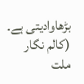بڑھاوادیتی ہے۔
(کالم نگار ملت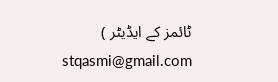ٹائمز کے ایڈیٹر )
stqasmi@gmail.com